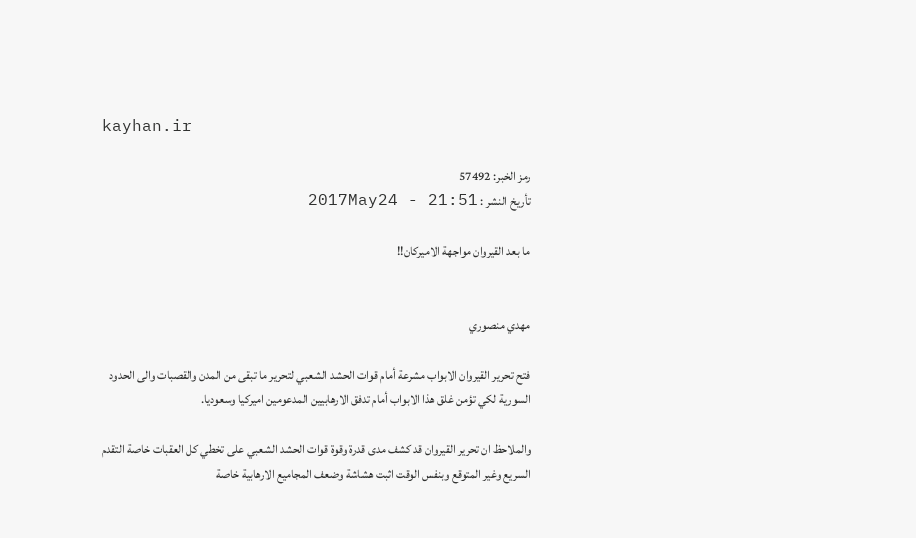kayhan.ir

رمز الخبر: 57492
تأريخ النشر : 2017May24 - 21:51

ما بعد القيروان مواجهة الاميركان!!


مهدي منصوري

فتح تحرير القيروان الابواب مشرعة أمام قوات الحشد الشعبي لتحرير ما تبقى من المدن والقصبات والى الحدود السورية لكي تؤمن غلق هذا الابواب أمام تدفق الارهابيين المدعومين اميركيا وسعوديا.

والملاحظ ان تحرير القيروان قد كشف مدى قدرة وقوة قوات الحشد الشعبي على تخطي كل العقبات خاصة التقدم السريع وغير المتوقع وبنفس الوقت اثبت هشاشة وضعف المجاميع الارهابية خاصة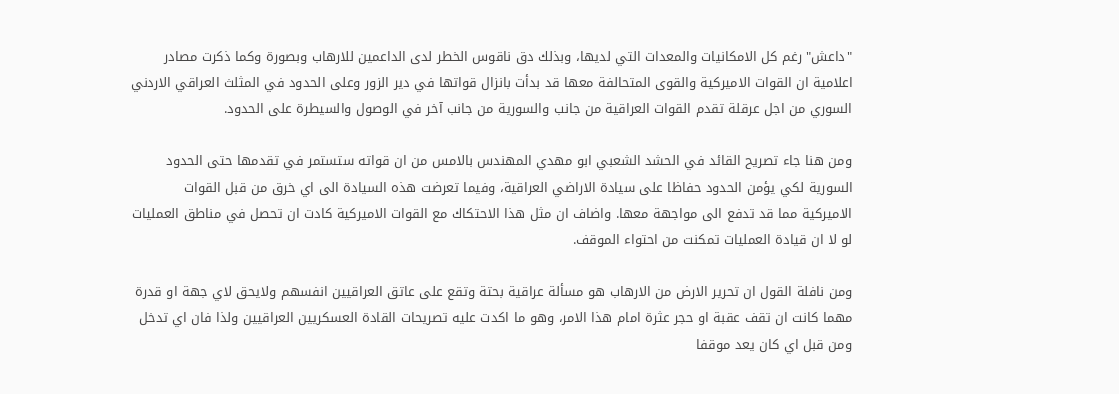"داعش" رغم كل الامكانيات والمعدات التي لديها، وبذلك دق ناقوس الخطر لدى الداعمين للارهاب وبصورة وكما ذكرت مصادر اعلامية ان القوات الاميركية والقوى المتحالفة معها قد بدأت بانزال قواتها في دير الزور وعلى الحدود في المثلث العراقي الاردني السوري من اجل عرقلة تقدم القوات العراقية من جانب والسورية من جانب آخر في الوصول والسيطرة على الحدود.

ومن هنا جاء تصريح القائد في الحشد الشعبي ابو مهدي المهندس بالامس من ان قواته ستستمر في تقدمها حتى الحدود السورية لكي يؤمن الحدود حفاظا على سيادة الاراضي العراقية، وفيما تعرضت هذه السيادة الى اي خرق من قبل القوات الاميركية مما قد تدفع الى مواجهة معها. واضاف ان مثل هذا الاحتكاك مع القوات الاميركية كادت ان تحصل في مناطق العمليات لو لا ان قيادة العمليات تمكنت من احتواء الموقف.

ومن نافلة القول ان تحرير الارض من الارهاب هو مسألة عراقية بحتة وتقع على عاتق العراقيين انفسهم ولايحق لاي جهة او قدرة مهما كانت ان تقف عقبة او حجر عثرة امام هذا الامر، وهو ما اكدت عليه تصريحات القادة العسكريين العراقيين ولذا فان اي تدخل ومن قبل اي كان يعد موقفا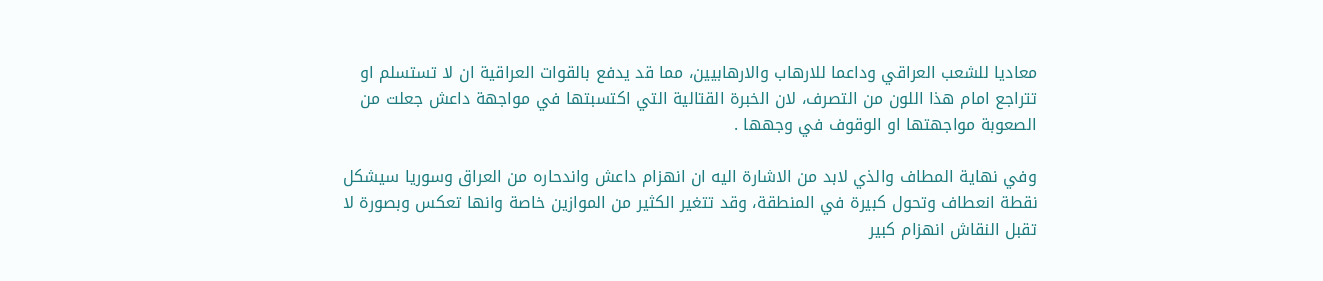معاديا للشعب العراقي وداعما للارهاب والارهابيين، مما قد يدفع بالقوات العراقية ان لا تستسلم او تتراجع امام هذا اللون من التصرف، لان الخبرة القتالية التي اكتسبتها في مواجهة داعش جعلت من الصعوبة مواجهتها او الوقوف في وجهها .

وفي نهاية المطاف والذي لابد من الاشارة اليه ان انهزام داعش واندحاره من العراق وسوريا سيشكل نقطة انعطاف وتحول كبيرة في المنطقة، وقد تتغير الكثير من الموازين خاصة وانها تعكس وبصورة لا تقبل النقاش انهزام كبير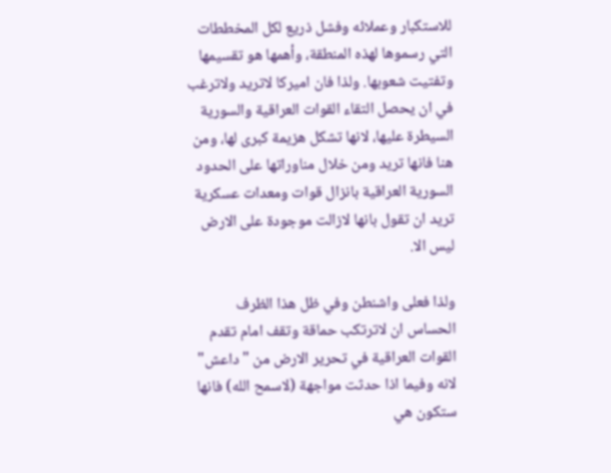للاستكبار وعملائه وفشل ذريع لكل المخططات التي رسموها لهذه المنطقة، وأهمها هو تقسيمها وتفتيت شعوبها. ولذا فان اميركا لاتريد ولاترغب في ان يحصل التقاء القوات العراقية والسورية السيطرة عليها، لانها تشكل هزيمة كبرى لها، ومن هنا فانها تريد ومن خلال مناوراتها على الحدود السورية العراقية بانزال قوات ومعدات عسكرية تريد ان تقول بانها لازالت موجودة على الارض ليس الا.

ولذا فعلى واشنطن وفي ظل هذا الظرف الحساس ان لاترتكب حماقة وتقف امام تقدم القوات العراقية في تحرير الارض من "داعش" لانه وفيما اذا حدثت مواجهة (لاسمح الله) فانها ستكون هي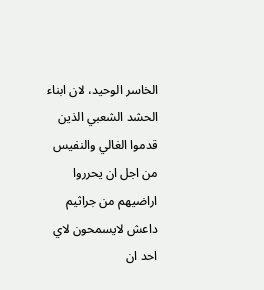الخاسر الوحيد، لان ابناء الحشد الشعبي الذين قدموا الغالي والنفيس من اجل ان يحرروا اراضيهم من جراثيم داعش لايسمحون لاي احد ان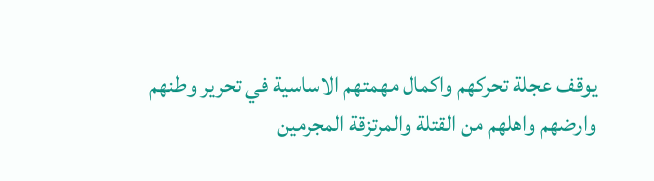يوقف عجلة تحركهم واكمال مهمتهم الاساسية في تحرير وطنهم وارضهم واهلهم من القتلة والمرتزقة المجرمين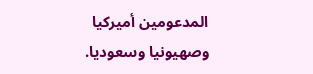المدعومين أميركيا وصهيونيا وسعوديا.